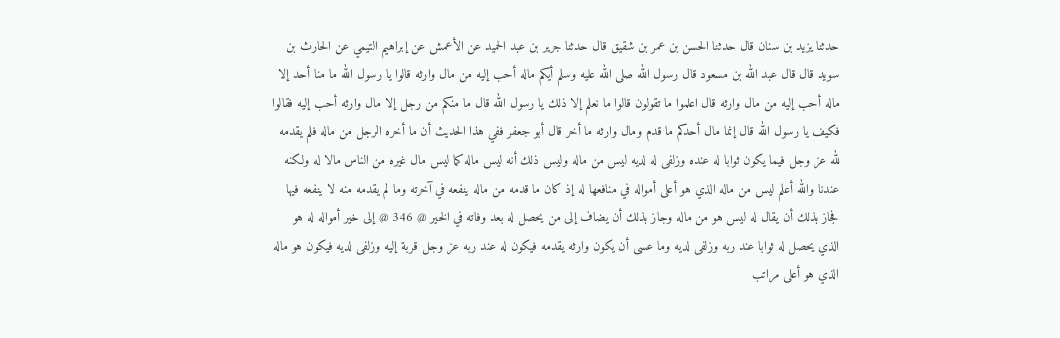حدثنا يزيد بن سنان قال حدثنا الحسن بن عمر بن شقيق قال حدثنا جرير بن عبد الحميد عن الأعمش عن إبراهيم التيمي عن الحارث بن سويد قال قال عبد الله بن مسعود قال رسول الله صلى الله عليه وسلم أيكم ماله أحب إليه من مال وارثه قالوا يا رسول الله ما منا أحد إلا ماله أحب إليه من مال وارثه قال اعلموا ما تقولون قالوا ما نعلم إلا ذلك يا رسول الله قال ما منكم من رجل إلا مال وارثه أحب إليه فقالوا فكيف يا رسول الله قال إنما مال أحدكم ما قدم ومال وارثه ما أخر قال أبو جعفر ففي هذا الحديث أن ما أخره الرجل من ماله فلم يقدمه لله عز وجل فيما يكون ثوابا له عنده وزلفى له لديه ليس من ماله وليس ذلك أنه ليس ماله كما ليس مال غيره من الناس مالا له ولكنه عندنا والله أعلم ليس من ماله الذي هو أعلى أمواله في منافعها له إذ كان ما قدمه من ماله ينفعه في آخرته وما لم يقدمه منه لا ينفعه فيها فجاز بذلك أن يقال له ليس هو من ماله وجاز بذلك أن يضاف إلى من يحصل له بعد وفاته في الخير @ 346 @ إلى خير أمواله له هو الذي يحصل له ثوابا عند ربه وزلفى لديه وما عسى أن يكون وارثه يقدمه فيكون له عند ربه عز وجل قربة إليه وزلفى لديه فيكون هو ماله الذي هو أعلى مراتب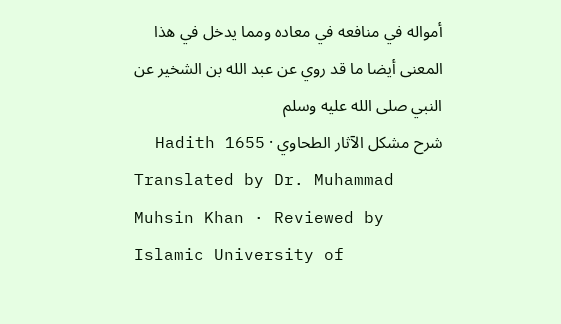أمواله في منافعه في معاده ومما يدخل في هذا المعنى أيضا ما قد روي عن عبد الله بن الشخير عن النبي صلى الله عليه وسلم
شرح مشكل الآثار الطحاوي · Hadith 1655
Translated by Dr. Muhammad Muhsin Khan · Reviewed by Islamic University of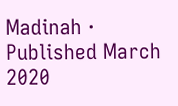Madinah · Published March 2020